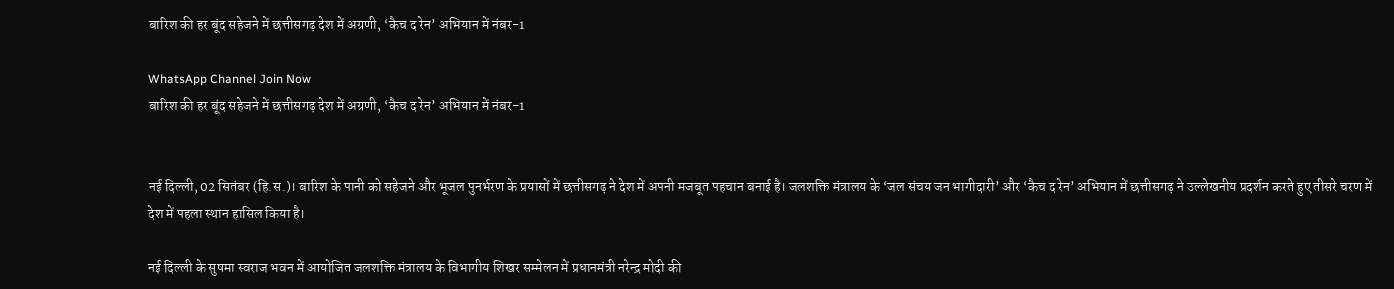बारिश की हर बूंद सहेजने में छत्तीसगढ़ देश में अग्रणी, ‘कैच द रेन’ अभियान में नंबर-1

WhatsApp Channel Join Now
बारिश की हर बूंद सहेजने में छत्तीसगढ़ देश में अग्रणी, ‘कैच द रेन’ अभियान में नंबर-1


नई दिल्ली, 02 सितंबर (हि.स.)। बारिश के पानी को सहेजने और भूजल पुनर्भरण के प्रयासों में छत्तीसगढ़ ने देश में अपनी मजबूत पहचान बनाई है। जलशक्ति मंत्रालय के ‘जल संचय जन भागीदारी’ और ‘कैच द रेन’ अभियान में छत्तीसगढ़ ने उल्लेखनीय प्रदर्शन करते हुए तीसरे चरण में देश में पहला स्थान हासिल किया है।

नई दिल्ली के सुषमा स्वराज भवन में आयोजित जलशक्ति मंत्रालय के विभागीय शिखर सम्मेलन में प्रधानमंत्री नरेन्द्र मोदी की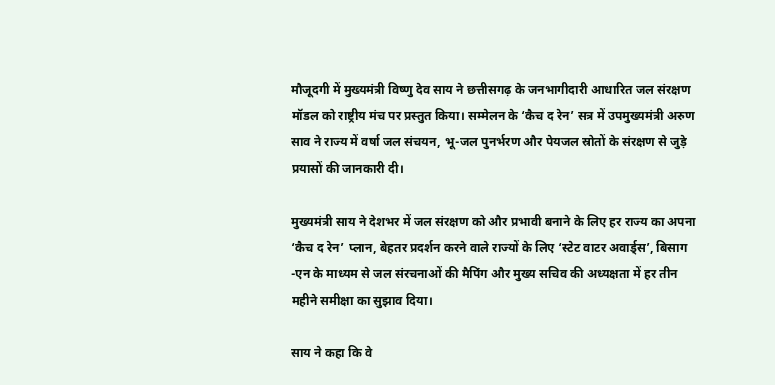मौजूदगी में मुख्यमंत्री विष्णु देव साय ने छत्तीसगढ़ के जनभागीदारी आधारित जल संरक्षण मॉडल को राष्ट्रीय मंच पर प्रस्तुत किया। सम्मेलन के ‘कैच द रेन’ सत्र में उपमुख्यमंत्री अरुण साव ने राज्य में वर्षा जल संचयन, भू-जल पुनर्भरण और पेयजल स्रोतों के संरक्षण से जुड़े प्रयासों की जानकारी दी।

मुख्यमंत्री साय ने देशभर में जल संरक्षण को और प्रभावी बनाने के लिए हर राज्य का अपना ‘कैच द रेन’ प्लान, बेहतर प्रदर्शन करने वाले राज्यों के लिए ‘स्टेट वाटर अवार्ड्स’, बिसाग -एन के माध्यम से जल संरचनाओं की मैपिंग और मुख्य सचिव की अध्यक्षता में हर तीन महीने समीक्षा का सुझाव दिया।

साय ने कहा कि वे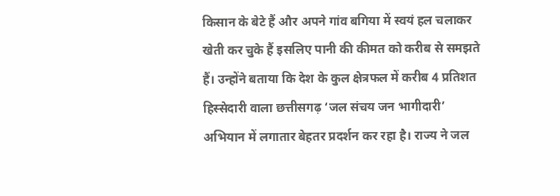किसान के बेटे हैं और अपने गांव बगिया में स्वयं हल चलाकर खेती कर चुके हैं इसलिए पानी की कीमत को करीब से समझते हैं। उन्होंने बताया कि देश के कुल क्षेत्रफल में करीब 4 प्रतिशत हिस्सेदारी वाला छत्तीसगढ़ ‘जल संचय जन भागीदारी’ अभियान में लगातार बेहतर प्रदर्शन कर रहा है। राज्य ने जल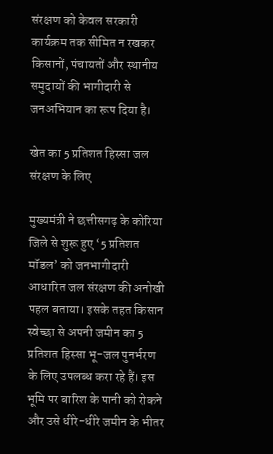संरक्षण को केवल सरकारी कार्यक्रम तक सीमित न रखकर किसानों, पंचायतों और स्थानीय समुदायों की भागीदारी से जनअभियान का रूप दिया है।

खेत का 5 प्रतिशत हिस्सा जल संरक्षण के लिए

मुख्यमंत्री ने छत्तीसगढ़ के कोरिया जिले से शुरू हुए ‘5 प्रतिशत मॉडल’ को जनभागीदारी आधारित जल संरक्षण की अनोखी पहल बताया। इसके तहत किसान स्वेच्छा से अपनी जमीन का 5 प्रतिशत हिस्सा भू-जल पुनर्भरण के लिए उपलब्ध करा रहे हैं। इस भूमि पर बारिश के पानी को रोकने और उसे धीरे-धीरे जमीन के भीतर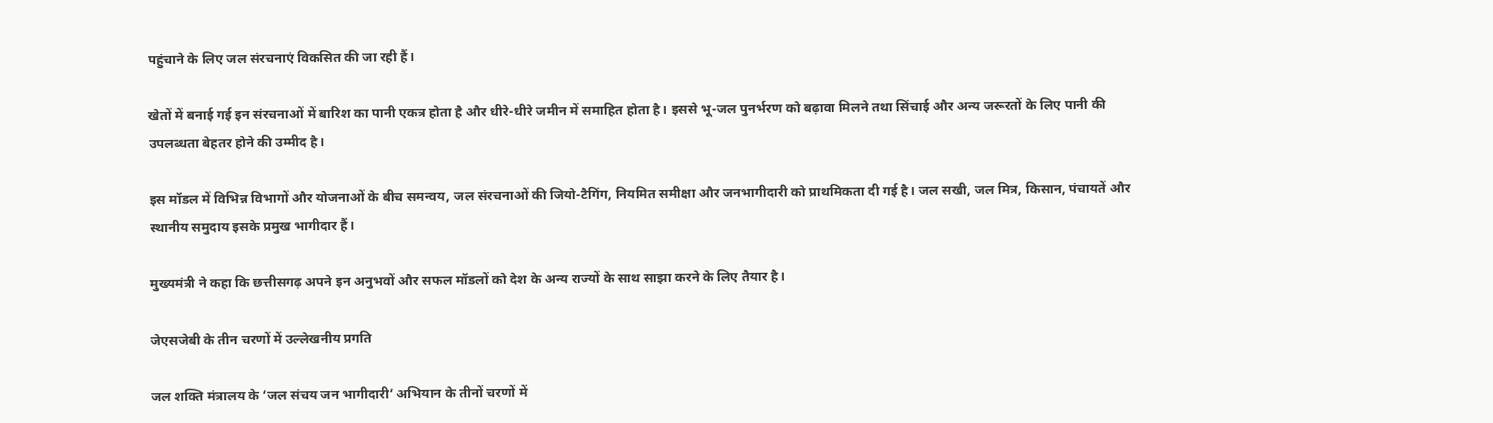पहुंचाने के लिए जल संरचनाएं विकसित की जा रही हैं।

खेतों में बनाई गई इन संरचनाओं में बारिश का पानी एकत्र होता है और धीरे-धीरे जमीन में समाहित होता है। इससे भू-जल पुनर्भरण को बढ़ावा मिलने तथा सिंचाई और अन्य जरूरतों के लिए पानी की उपलब्धता बेहतर होने की उम्मीद है।

इस मॉडल में विभिन्न विभागों और योजनाओं के बीच समन्वय, जल संरचनाओं की जियो-टैगिंग, नियमित समीक्षा और जनभागीदारी को प्राथमिकता दी गई है। जल सखी, जल मित्र, किसान, पंचायतें और स्थानीय समुदाय इसके प्रमुख भागीदार हैं।

मुख्यमंत्री ने कहा कि छत्तीसगढ़ अपने इन अनुभवों और सफल मॉडलों को देश के अन्य राज्यों के साथ साझा करने के लिए तैयार है।

जेएसजेबी के तीन चरणों में उल्लेखनीय प्रगति

जल शक्ति मंत्रालय के ‘जल संचय जन भागीदारी’ अभियान के तीनों चरणों में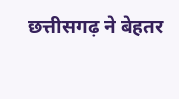छत्तीसगढ़ ने बेहतर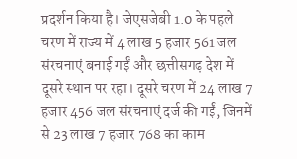प्रदर्शन किया है। जेएसजेबी 1.0 के पहले चरण में राज्य में 4 लाख 5 हजार 561 जल संरचनाएं बनाई गईं और छत्तीसगढ़ देश में दूसरे स्थान पर रहा। दूसरे चरण में 24 लाख 7 हजार 456 जल संरचनाएं दर्ज की गईं, जिनमें से 23 लाख 7 हजार 768 का काम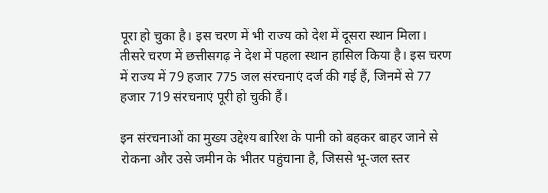पूरा हो चुका है। इस चरण में भी राज्य को देश में दूसरा स्थान मिला। तीसरे चरण में छत्तीसगढ़ ने देश में पहला स्थान हासिल किया है। इस चरण में राज्य में 79 हजार 775 जल संरचनाएं दर्ज की गई हैं, जिनमें से 77 हजार 719 संरचनाएं पूरी हो चुकी हैं।

इन संरचनाओं का मुख्य उद्देश्य बारिश के पानी को बहकर बाहर जाने से रोकना और उसे जमीन के भीतर पहुंचाना है, जिससे भू-जल स्तर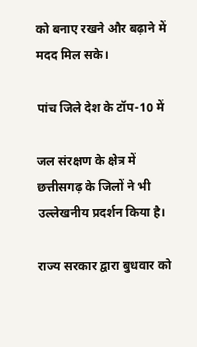को बनाए रखने और बढ़ाने में मदद मिल सके।

पांच जिले देश के टॉप-10 में

जल संरक्षण के क्षेत्र में छत्तीसगढ़ के जिलों ने भी उल्लेखनीय प्रदर्शन किया है।

राज्य सरकार द्वारा बुधवार को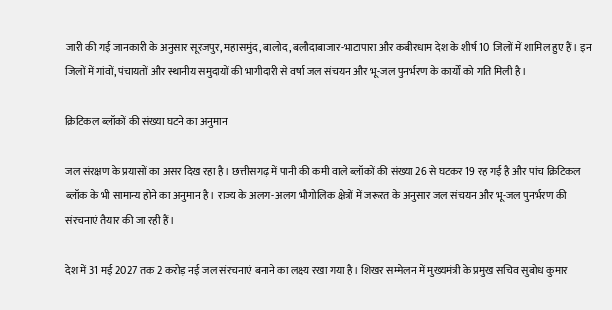जारी की गई जानकारी के अनुसार सूरजपुर, महासमुंद, बालोद, बलौदाबाजार-भाटापारा और कबीरधाम देश के शीर्ष 10 जिलों में शामिल हुए हैं। इन जिलों में गांवों, पंचायतों और स्थानीय समुदायों की भागीदारी से वर्षा जल संचयन और भू-जल पुनर्भरण के कार्यों को गति मिली है।

क्रिटिकल ब्लॉकों की संख्या घटने का अनुमान

जल संरक्षण के प्रयासों का असर दिख रहा है। छत्तीसगढ़ में पानी की कमी वाले ब्लॉकों की संख्या 26 से घटकर 19 रह गई है और पांच क्रिटिकल ब्लॉक के भी सामान्य होने का अनुमान है। राज्य के अलग-अलग भौगोलिक क्षेत्रों में जरूरत के अनुसार जल संचयन और भू-जल पुनर्भरण की संरचनाएं तैयार की जा रही हैं।

देश में 31 मई 2027 तक 2 करोड़ नई जल संरचनाएं बनाने का लक्ष्य रखा गया है। शिखर सम्मेलन में मुख्यमंत्री के प्रमुख सचिव सुबोध कुमार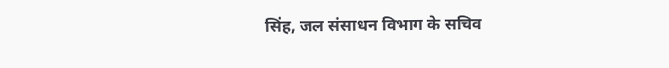सिंह, जल संसाधन विभाग के सचिव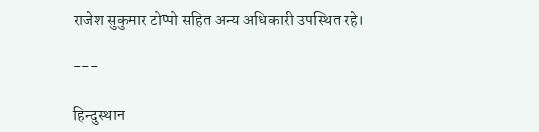राजेश सुकुमार टोप्पो सहित अन्य अधिकारी उपस्थित रहे।

---

हिन्दुस्थान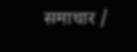समाचार /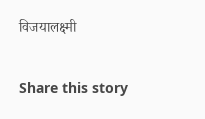विजयालक्ष्मी

Share this story